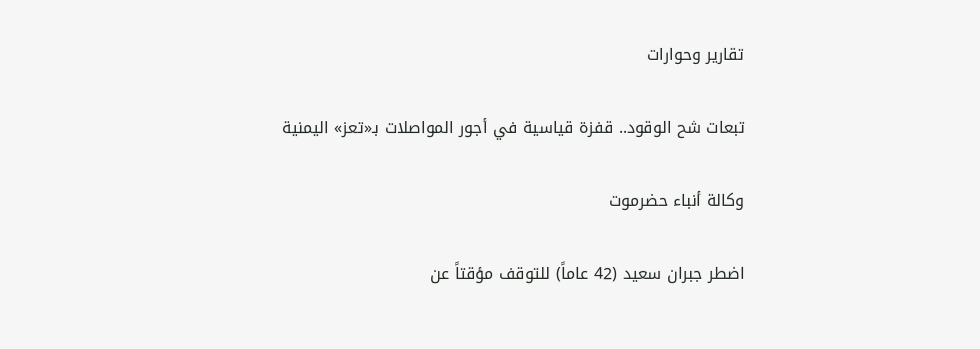تقارير وحوارات

تبعات شح الوقود.. قفزة قياسية في أجور المواصلات بـ«تعز» اليمنية

وكالة أنباء حضرموت

اضطر جبران سعيد (42 عاماً) للتوقف مؤقتاً عن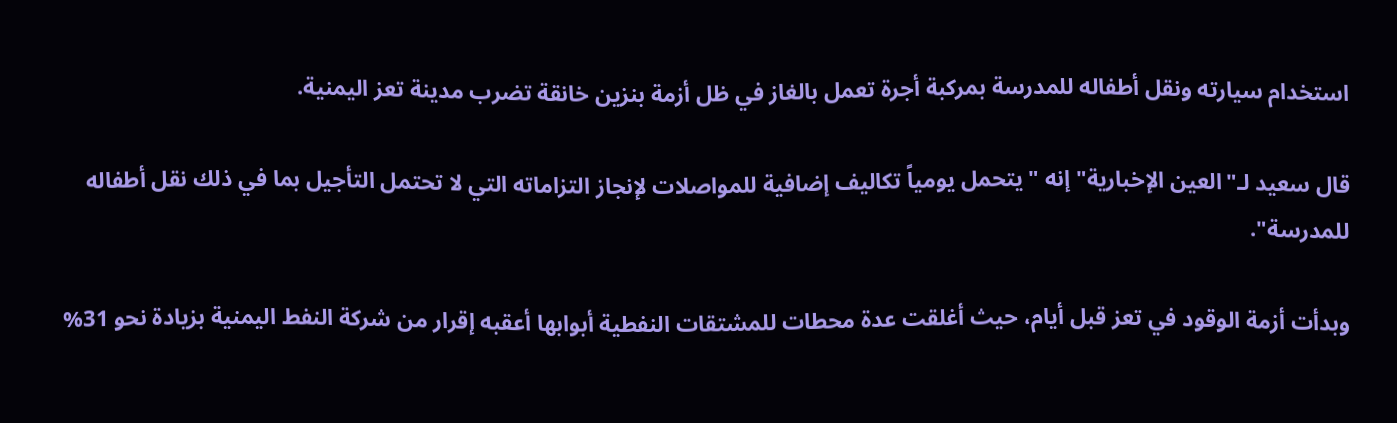استخدام سيارته ونقل أطفاله للمدرسة بمركبة أجرة تعمل بالغاز في ظل أزمة بنزين خانقة تضرب مدينة تعز اليمنية.

قال سعيد لـ"العين الإخبارية" إنه "يتحمل يومياً تكاليف إضافية للمواصلات لإنجاز التزاماته التي لا تحتمل التأجيل بما في ذلك نقل أطفاله للمدرسة".

وبدأت أزمة الوقود في تعز قبل أيام، حيث أغلقت عدة محطات للمشتقات النفطية أبوابها أعقبه إقرار من شركة النفط اليمنية بزيادة نحو 31%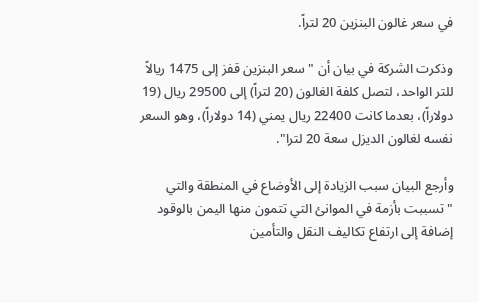في سعر غالون البنزين 20 لتراً.

وذكرت الشركة في بيان أن "سعر البنزين قفز إلى 1475 ريالاً للتر الواحد، لتصل كلفة الغالون (20 لتراً) إلى 29500 ريال (19 دولاراً)، بعدما كانت 22400 ريال يمني (14 دولاراً)، وهو السعر نفسه لغالون الديزل سعة 20 لترا".

وأرجع البيان سبب الزيادة إلى الأوضاع في المنطقة والتي "تسببت بأزمة في الموانئ التي تتمون منها اليمن بالوقود إضافة إلى ارتفاع تكاليف النقل والتأمين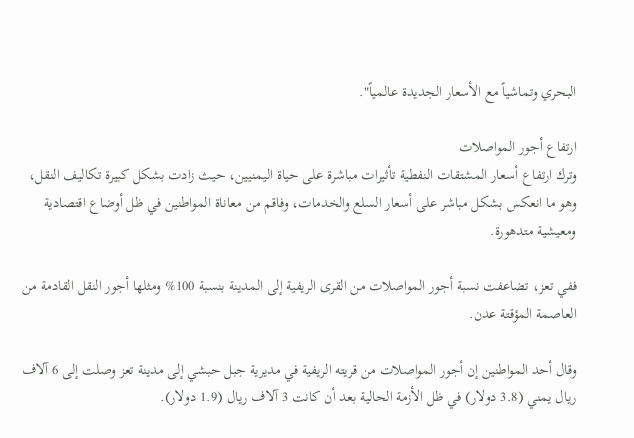البحري وتماشياً مع الأسعار الجديدة عالمياً".

ارتفاع أجور المواصلات
وترك ارتفاع أسعار المشتقات النفطية تأثيرات مباشرة على حياة اليمنيين، حيث زادت بشكل كبيرة تكاليف النقل، وهو ما انعكس بشكل مباشر على أسعار السلع والخدمات، وفاقم من معاناة المواطنين في ظل أوضاع اقتصادية ومعيشية متدهورة.

ففي تعز، تضاعفت نسبة أجور المواصلات من القرى الريفية إلى المدينة بنسبة 100% ومثلها أجور النقل القادمة من العاصمة المؤقتة عدن.

وقال أحد المواطنين إن أجور المواصلات من قريته الريفية في مديرية جبل حبشي إلى مدينة تعز وصلت إلى 6 آلاف ريال يمني (3.8 دولار) في ظل الأزمة الحالية بعد أن كانت 3 آلاف ريال (1.9 دولار).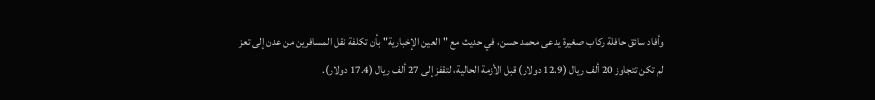وأفاد سائق حافلة ركاب صغيرة يدعى محمد حسن، في حديث مع "العين الإخبارية" بأن تكلفة نقل المسافرين من عدن إلى تعز لم تكن تتجاوز 20 ألف ريال (12.9 دولار) قبل الأزمة الحالية، لتقفز إلى 27 ألف ريال (17.4 دولار).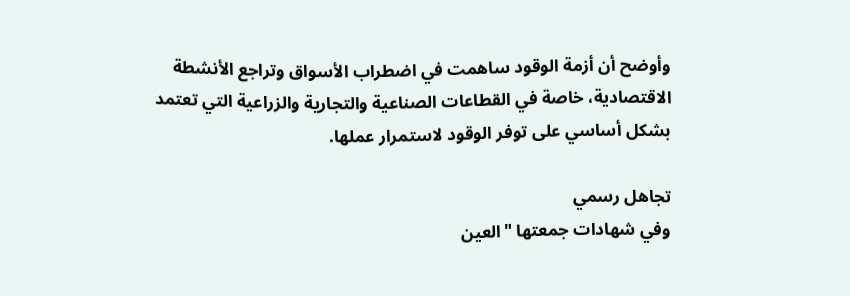وأوضح أن أزمة الوقود ساهمت في اضطراب الأسواق وتراجع الأنشطة الاقتصادية، خاصة في القطاعات الصناعية والتجارية والزراعية التي تعتمد بشكل أساسي على توفر الوقود لاستمرار عملها.

تجاهل رسمي
وفي شهادات جمعتها "العين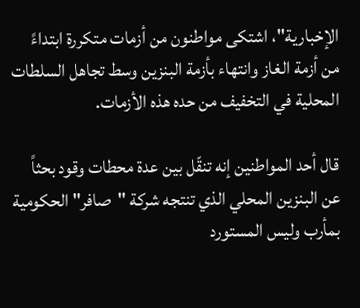الإخبارية"، اشتكى مواطنون من أزمات متكررة ابتداءً من أزمة الغاز وانتهاء بأزمة البنزين وسط تجاهل السلطات المحلية في التخفيف من حده هذه الأزمات.

قال أحد المواطنين إنه تنقّل بين عدة محطات وقود بحثاً عن البنزين المحلي الذي تنتجه شركة "صافر" الحكومية بمأرب وليس المستورد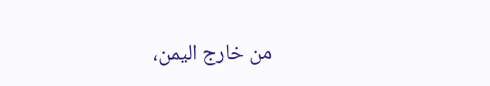من خارج اليمن،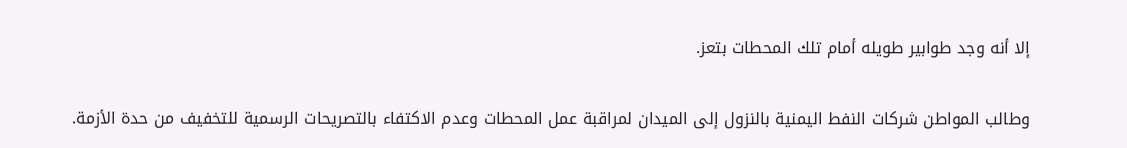إلا أنه وجد طوابير طويله أمام تلك المحطات بتعز.

وطالب المواطن شركات النفط اليمنية بالنزول إلى الميدان لمراقبة عمل المحطات وعدم الاكتفاء بالتصريحات الرسمية للتخفيف من حدة الأزمة.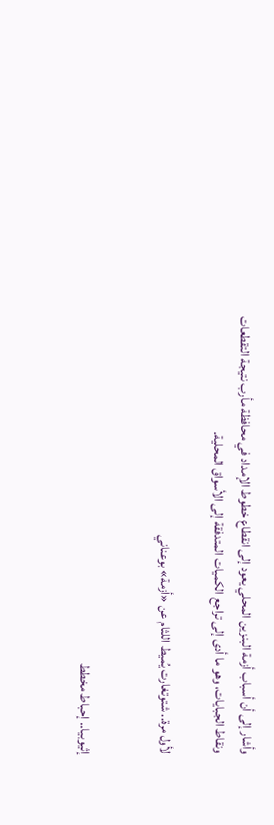وأشار إلى أن أسباب أزمة البنزين المحلي يعود إلى انقطاع خطوط الإمداد في محافظة مأرب نتيجة التقطعات ونقاط الجبايات، وهو ما أدى إلى تراجع الكميات المتدفقة إلى الأسواق المحلية.

لأول مرة.. شتوتغارت يُميط اللثام عن «أزمة» بوعناني


إثيوبيا.. إحباط مخطط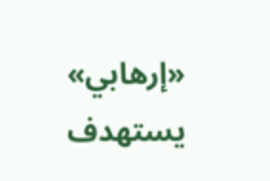«إرهابي» يستهدف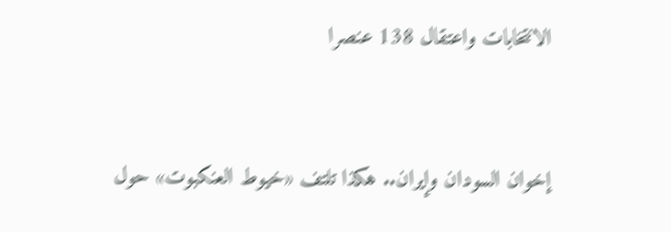الانتخابات واعتقال 138 عنصرا


إخوان السودان وإيران.. هكذا تلتف «خيوط العنكبوت» حول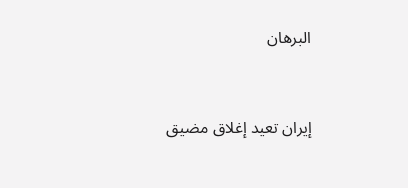البرهان


إيران تعيد إغلاق مضيق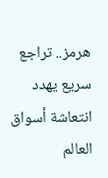هرمز.. تراجع سريع يهدد انتعاشة أسواق العالم